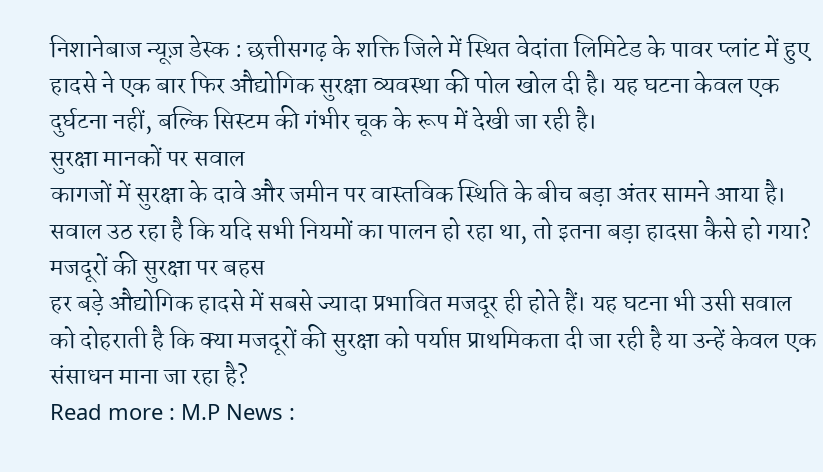निशानेबाज न्यूज़ डेस्क : छत्तीसगढ़ के शक्ति जिले में स्थित वेदांता लिमिटेड के पावर प्लांट में हुए हादसे ने एक बार फिर औद्योगिक सुरक्षा व्यवस्था की पोल खोल दी है। यह घटना केवल एक दुर्घटना नहीं, बल्कि सिस्टम की गंभीर चूक के रूप में देखी जा रही है।
सुरक्षा मानकों पर सवाल
कागजों में सुरक्षा के दावे और जमीन पर वास्तविक स्थिति के बीच बड़ा अंतर सामने आया है। सवाल उठ रहा है कि यदि सभी नियमों का पालन हो रहा था, तो इतना बड़ा हादसा कैसे हो गया?
मजदूरों की सुरक्षा पर बहस
हर बड़े औद्योगिक हादसे में सबसे ज्यादा प्रभावित मजदूर ही होते हैं। यह घटना भी उसी सवाल को दोहराती है कि क्या मजदूरों की सुरक्षा को पर्याप्त प्राथमिकता दी जा रही है या उन्हें केवल एक संसाधन माना जा रहा है?
Read more : M.P News :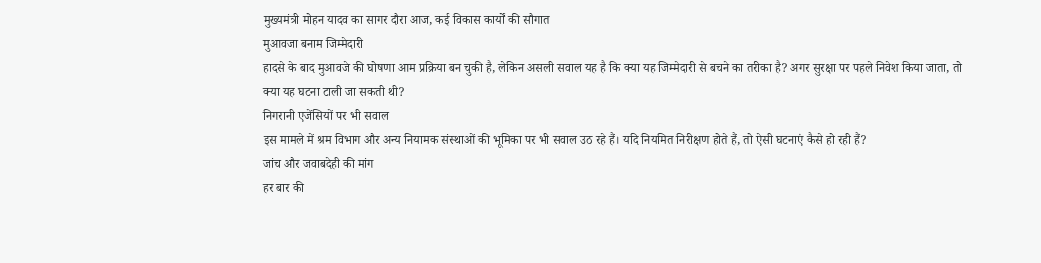मुख्यमंत्री मोहन यादव का सागर दौरा आज, कई विकास कार्यों की सौगात
मुआवजा बनाम जिम्मेदारी
हादसे के बाद मुआवजे की घोषणा आम प्रक्रिया बन चुकी है, लेकिन असली सवाल यह है कि क्या यह जिम्मेदारी से बचने का तरीका है? अगर सुरक्षा पर पहले निवेश किया जाता, तो क्या यह घटना टाली जा सकती थी?
निगरानी एजेंसियों पर भी सवाल
इस मामले में श्रम विभाग और अन्य नियामक संस्थाओं की भूमिका पर भी सवाल उठ रहे हैं। यदि नियमित निरीक्षण होते हैं, तो ऐसी घटनाएं कैसे हो रही हैं?
जांच और जवाबदेही की मांग
हर बार की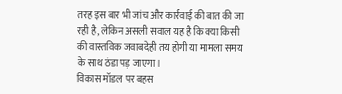तरह इस बार भी जांच और कार्रवाई की बात की जा रही है, लेकिन असली सवाल यह है कि क्या किसी की वास्तविक जवाबदेही तय होगी या मामला समय के साथ ठंडा पड़ जाएगा।
विकास मॉडल पर बहस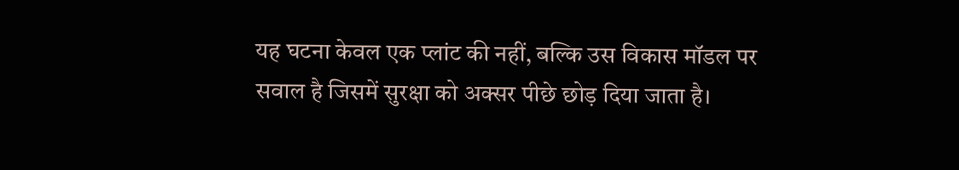यह घटना केवल एक प्लांट की नहीं, बल्कि उस विकास मॉडल पर सवाल है जिसमें सुरक्षा को अक्सर पीछे छोड़ दिया जाता है।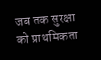जब तक सुरक्षा को प्राथमिकता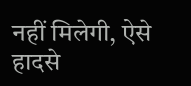नहीं मिलेगी, ऐसे हादसे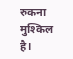रुकना मुश्किल है।